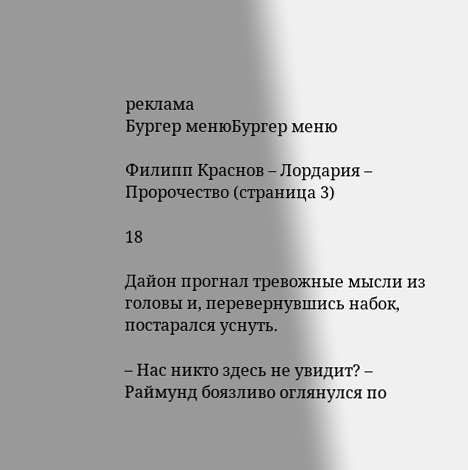реклама
Бургер менюБургер меню

Филипп Краснов – Лордария – Пророчество (страница 3)

18

Дайон прогнал тревожные мысли из головы и, перевернувшись набок, постарался уснуть.

– Нас никто здесь не увидит? – Раймунд боязливо оглянулся по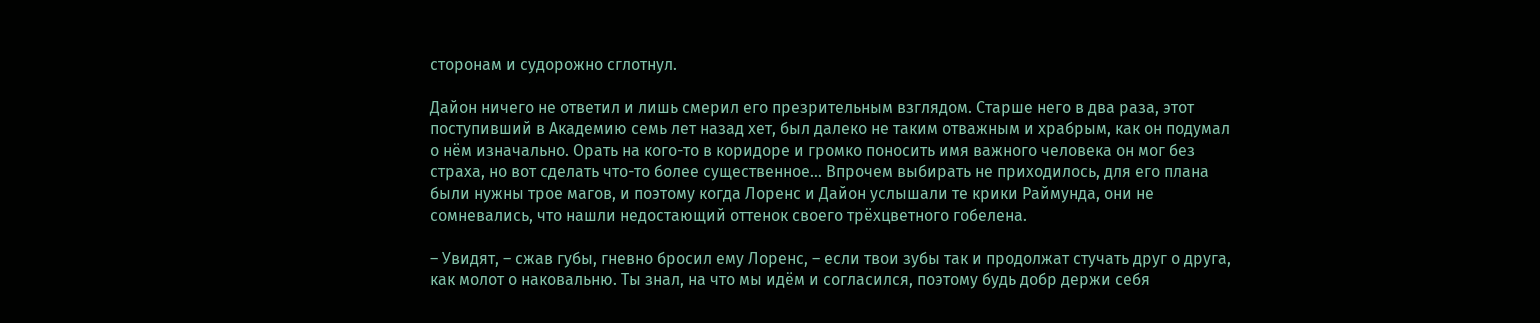сторонам и судорожно сглотнул.

Дайон ничего не ответил и лишь смерил его презрительным взглядом. Старше него в два раза, этот поступивший в Академию семь лет назад хет, был далеко не таким отважным и храбрым, как он подумал о нём изначально. Орать на кого-то в коридоре и громко поносить имя важного человека он мог без страха, но вот сделать что-то более существенное… Впрочем выбирать не приходилось, для его плана были нужны трое магов, и поэтому когда Лоренс и Дайон услышали те крики Раймунда, они не сомневались, что нашли недостающий оттенок своего трёхцветного гобелена.

– Увидят, – сжав губы, гневно бросил ему Лоренс, – если твои зубы так и продолжат стучать друг о друга, как молот о наковальню. Ты знал, на что мы идём и согласился, поэтому будь добр держи себя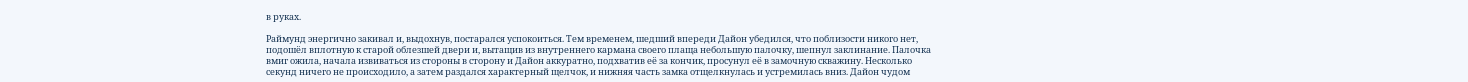в руках.

Раймунд энергично закивал и, выдохнув, постарался успокоиться. Тем временем, шедший впереди Дайон убедился, что поблизости никого нет, подошёл вплотную к старой облезшей двери и, вытащив из внутреннего кармана своего плаща небольшую палочку, шепнул заклинание. Палочка вмиг ожила, начала извиваться из стороны в сторону и Дайон аккуратно, подхватив её за кончик, просунул её в замочную скважину. Несколько секунд ничего не происходило, а затем раздался характерный щелчок, и нижняя часть замка отщелкнулась и устремилась вниз. Дайон чудом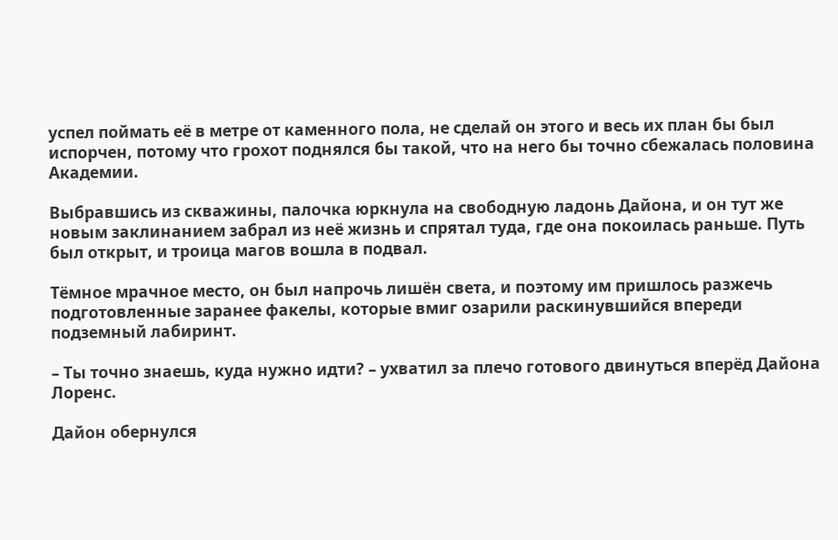успел поймать её в метре от каменного пола, не сделай он этого и весь их план бы был испорчен, потому что грохот поднялся бы такой, что на него бы точно сбежалась половина Академии.

Выбравшись из скважины, палочка юркнула на свободную ладонь Дайона, и он тут же новым заклинанием забрал из неё жизнь и спрятал туда, где она покоилась раньше. Путь был открыт, и троица магов вошла в подвал.

Тёмное мрачное место, он был напрочь лишён света, и поэтому им пришлось разжечь подготовленные заранее факелы, которые вмиг озарили раскинувшийся впереди подземный лабиринт.

– Ты точно знаешь, куда нужно идти? – ухватил за плечо готового двинуться вперёд Дайона Лоренс.

Дайон обернулся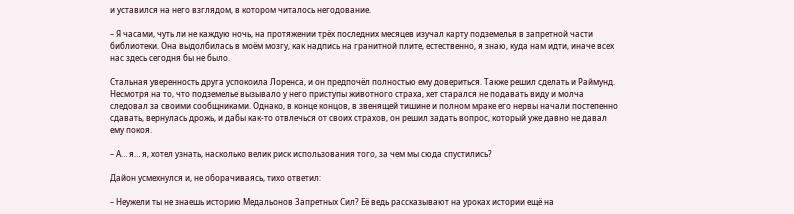и уставился на него взглядом, в котором читалось негодование.

– Я часами, чуть ли не каждую ночь, на протяжении трёх последних месяцев изучал карту подземелья в запретной части библиотеки. Она выдолбилась в моём мозгу, как надпись на гранитной плите, естественно, я знаю, куда нам идти, иначе всех нас здесь сегодня бы не было.

Стальная уверенность друга успокоила Лоренса, и он предпочёл полностью ему довериться. Также решил сделать и Раймунд. Несмотря на то, что подземелье вызывало у него приступы животного страха, хет старался не подавать виду и молча следовал за своими сообщниками. Однако, в конце концов, в звенящей тишине и полном мраке его нервы начали постепенно сдавать, вернулась дрожь, и дабы как-то отвлечься от своих страхов, он решил задать вопрос, который уже давно не давал ему покоя.

– А… я… я, хотел узнать, насколько велик риск использования того, за чем мы сюда спустились?

Дайон усмехнулся и, не оборачиваясь, тихо ответил:

– Неужели ты не знаешь историю Медальонов Запретных Сил? Её ведь рассказывают на уроках истории ещё на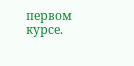первом курсе.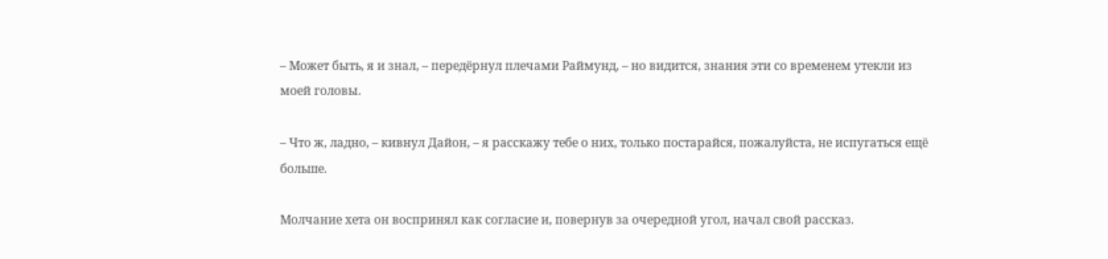– Может быть, я и знал, – передёрнул плечами Раймунд, – но видится, знания эти со временем утекли из моей головы.

– Что ж, ладно, – кивнул Дайон, – я расскажу тебе о них, только постарайся, пожалуйста, не испугаться ещё больше.

Молчание хета он воспринял как согласие и, повернув за очередной угол, начал свой рассказ.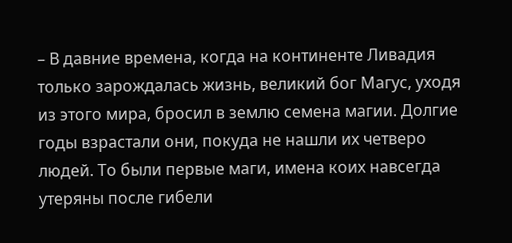– В давние времена, когда на континенте Ливадия только зарождалась жизнь, великий бог Магус, уходя из этого мира, бросил в землю семена магии. Долгие годы взрастали они, покуда не нашли их четверо людей. То были первые маги, имена коих навсегда утеряны после гибели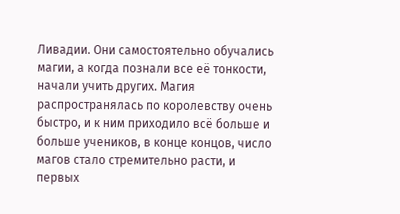Ливадии. Они самостоятельно обучались магии, а когда познали все её тонкости, начали учить других. Магия распространялась по королевству очень быстро, и к ним приходило всё больше и больше учеников, в конце концов, число магов стало стремительно расти, и первых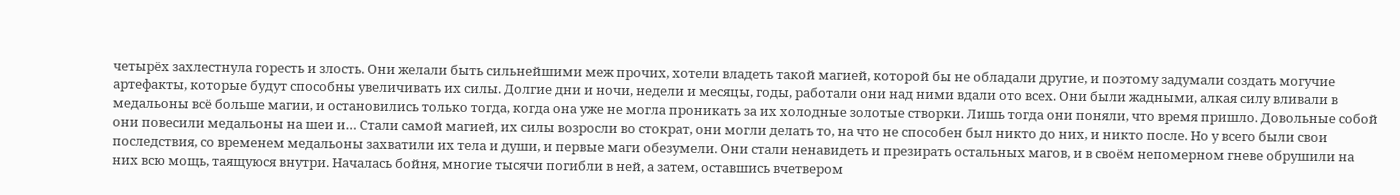четырёх захлестнула горесть и злость. Они желали быть сильнейшими меж прочих, хотели владеть такой магией, которой бы не обладали другие, и поэтому задумали создать могучие артефакты, которые будут способны увеличивать их силы. Долгие дни и ночи, недели и месяцы, годы, работали они над ними вдали ото всех. Они были жадными, алкая силу вливали в медальоны всё больше магии, и остановились только тогда, когда она уже не могла проникать за их холодные золотые створки. Лишь тогда они поняли, что время пришло. Довольные собой они повесили медальоны на шеи и… Стали самой магией, их силы возросли во стократ, они могли делать то, на что не способен был никто до них, и никто после. Но у всего были свои последствия, со временем медальоны захватили их тела и души, и первые маги обезумели. Они стали ненавидеть и презирать остальных магов, и в своём непомерном гневе обрушили на них всю мощь, таящуюся внутри. Началась бойня, многие тысячи погибли в ней, а затем, оставшись вчетвером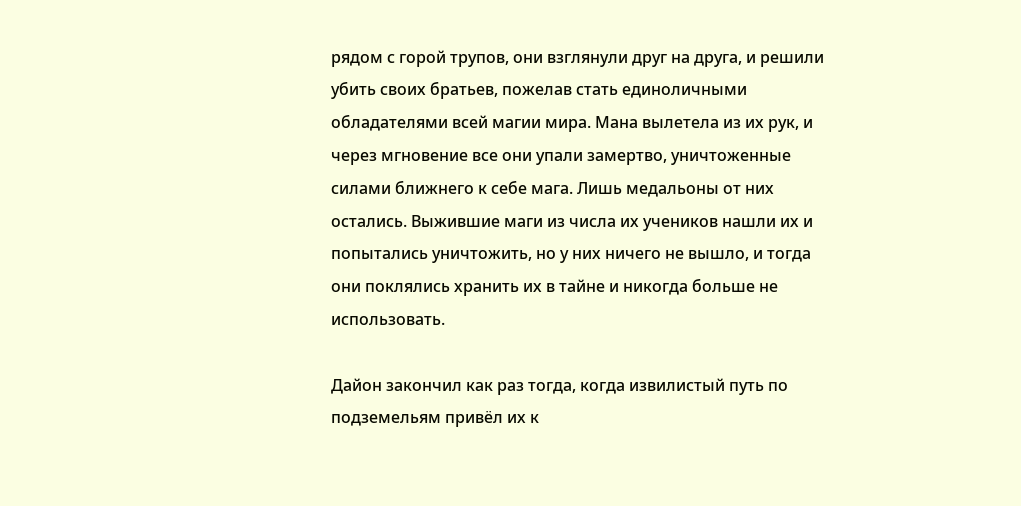рядом с горой трупов, они взглянули друг на друга, и решили убить своих братьев, пожелав стать единоличными обладателями всей магии мира. Мана вылетела из их рук, и через мгновение все они упали замертво, уничтоженные силами ближнего к себе мага. Лишь медальоны от них остались. Выжившие маги из числа их учеников нашли их и попытались уничтожить, но у них ничего не вышло, и тогда они поклялись хранить их в тайне и никогда больше не использовать.

Дайон закончил как раз тогда, когда извилистый путь по подземельям привёл их к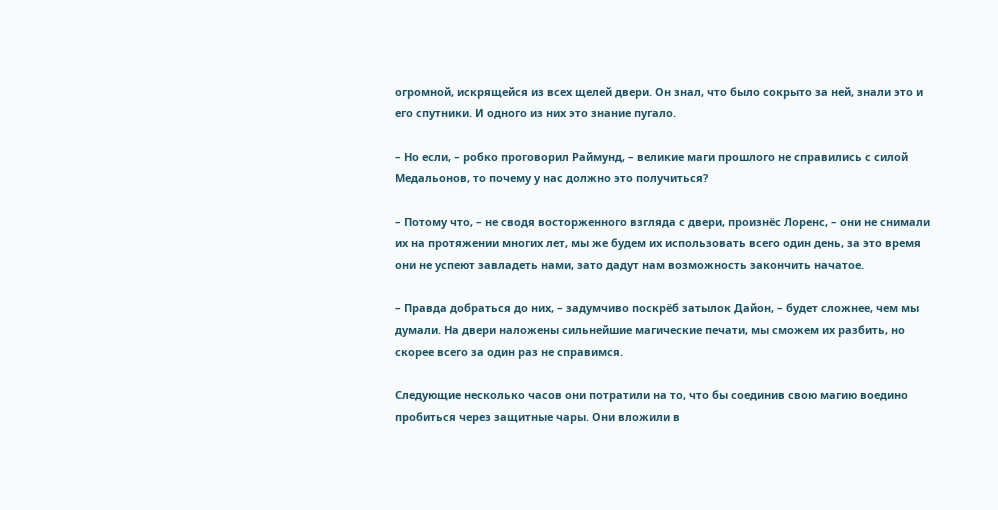огромной, искрящейся из всех щелей двери. Он знал, что было сокрыто за ней, знали это и его спутники. И одного из них это знание пугало.

– Но если, – робко проговорил Раймунд, – великие маги прошлого не справились с силой Медальонов, то почему у нас должно это получиться?

– Потому что, – не сводя восторженного взгляда с двери, произнёс Лоренс, – они не снимали их на протяжении многих лет, мы же будем их использовать всего один день, за это время они не успеют завладеть нами, зато дадут нам возможность закончить начатое.

– Правда добраться до них, – задумчиво поскрёб затылок Дайон, – будет сложнее, чем мы думали. На двери наложены сильнейшие магические печати, мы сможем их разбить, но скорее всего за один раз не справимся.

Следующие несколько часов они потратили на то, что бы соединив свою магию воедино пробиться через защитные чары. Они вложили в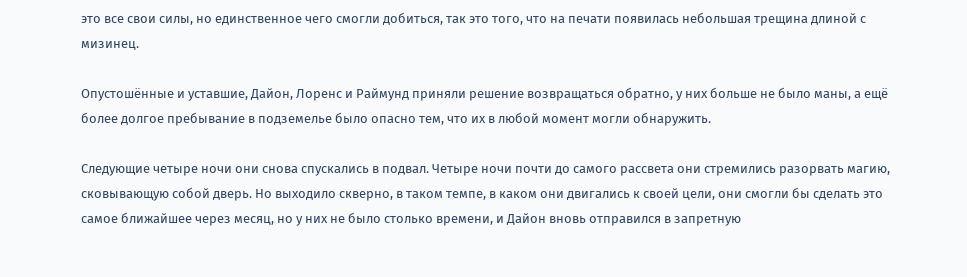это все свои силы, но единственное чего смогли добиться, так это того, что на печати появилась небольшая трещина длиной с мизинец.

Опустошённые и уставшие, Дайон, Лоренс и Раймунд приняли решение возвращаться обратно, у них больше не было маны, а ещё более долгое пребывание в подземелье было опасно тем, что их в любой момент могли обнаружить.

Следующие четыре ночи они снова спускались в подвал. Четыре ночи почти до самого рассвета они стремились разорвать магию, сковывающую собой дверь. Но выходило скверно, в таком темпе, в каком они двигались к своей цели, они смогли бы сделать это самое ближайшее через месяц, но у них не было столько времени, и Дайон вновь отправился в запретную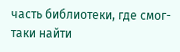часть библиотеки, где смог-таки найти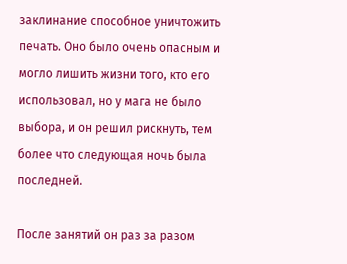заклинание способное уничтожить печать. Оно было очень опасным и могло лишить жизни того, кто его использовал, но у мага не было выбора, и он решил рискнуть, тем более что следующая ночь была последней.

После занятий он раз за разом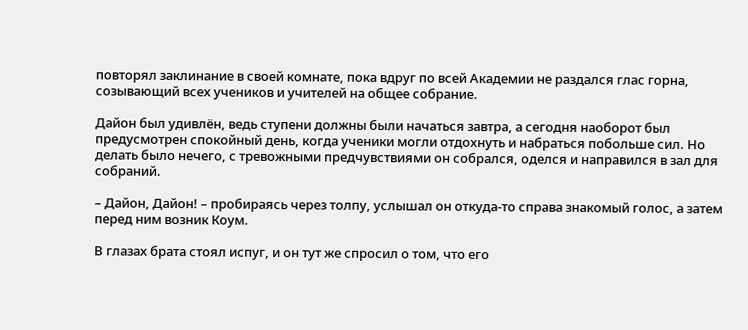повторял заклинание в своей комнате, пока вдруг по всей Академии не раздался глас горна, созывающий всех учеников и учителей на общее собрание.

Дайон был удивлён, ведь ступени должны были начаться завтра, а сегодня наоборот был предусмотрен спокойный день, когда ученики могли отдохнуть и набраться побольше сил. Но делать было нечего, с тревожными предчувствиями он собрался, оделся и направился в зал для собраний.

– Дайон, Дайон! – пробираясь через толпу, услышал он откуда-то справа знакомый голос, а затем перед ним возник Коум.

В глазах брата стоял испуг, и он тут же спросил о том, что его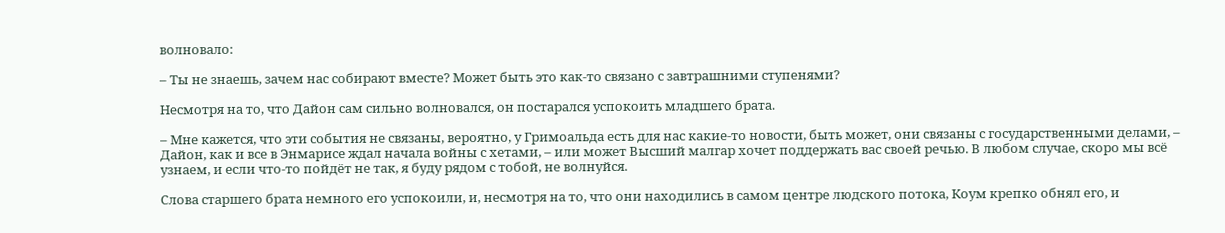волновало:

– Ты не знаешь, зачем нас собирают вместе? Может быть это как-то связано с завтрашними ступенями?

Несмотря на то, что Дайон сам сильно волновался, он постарался успокоить младшего брата.

– Мне кажется, что эти события не связаны, вероятно, у Гримоальда есть для нас какие-то новости, быть может, они связаны с государственными делами, – Дайон, как и все в Энмарисе ждал начала войны с хетами, – или может Высший малгар хочет поддержать вас своей речью. В любом случае, скоро мы всё узнаем, и если что-то пойдёт не так, я буду рядом с тобой, не волнуйся.

Слова старшего брата немного его успокоили, и, несмотря на то, что они находились в самом центре людского потока, Коум крепко обнял его, и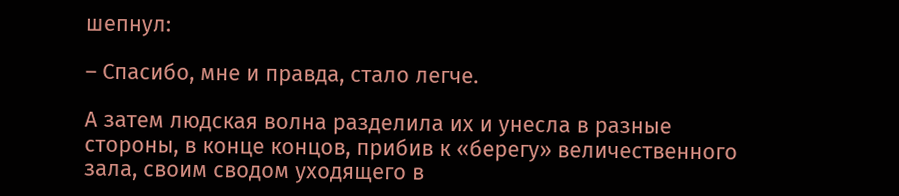шепнул:

– Спасибо, мне и правда, стало легче.

А затем людская волна разделила их и унесла в разные стороны, в конце концов, прибив к «берегу» величественного зала, своим сводом уходящего в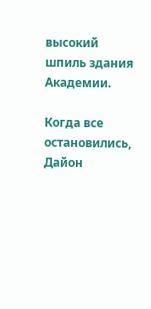высокий шпиль здания Академии.

Когда все остановились, Дайон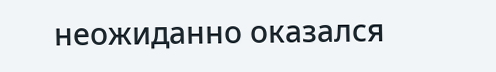неожиданно оказался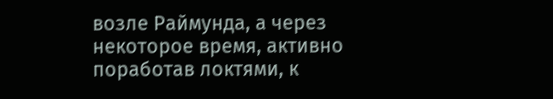возле Раймунда, а через некоторое время, активно поработав локтями, к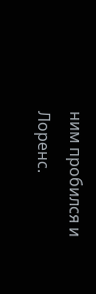ним пробился и Лоренс.